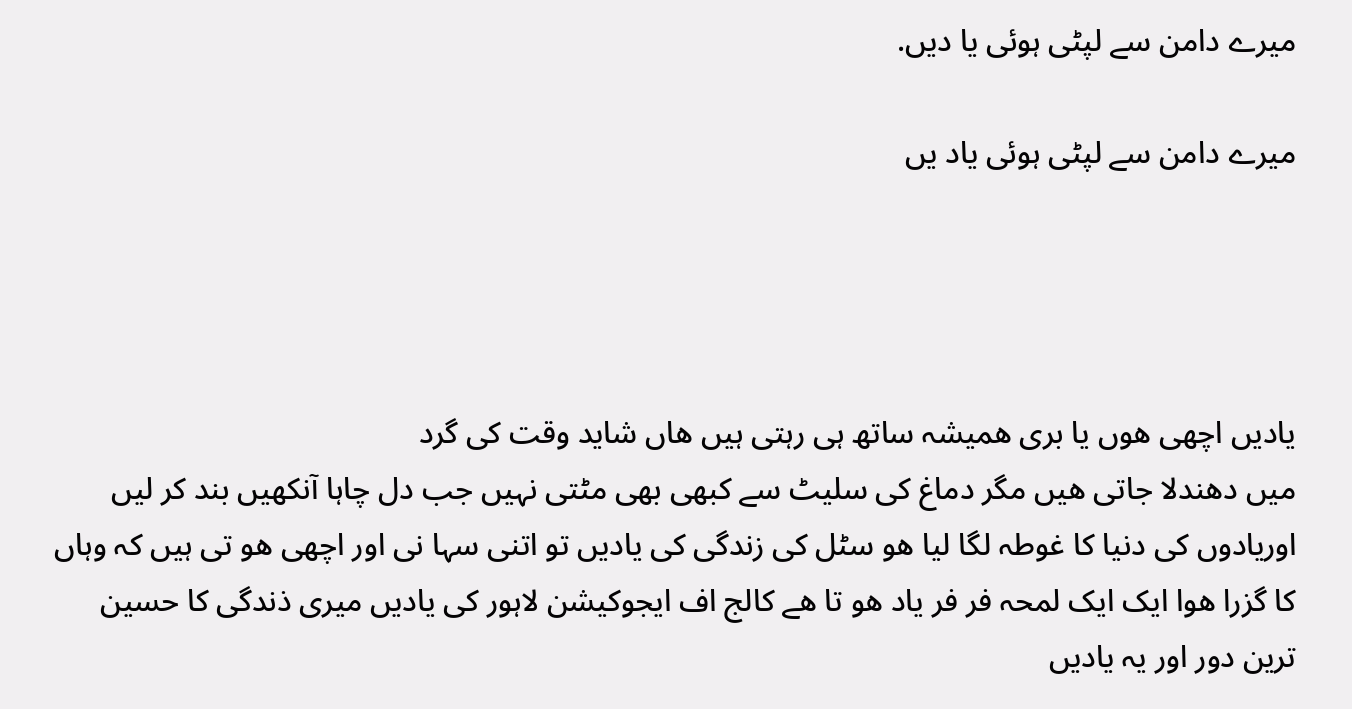میرے دامن سے لپٹی ہوئی یا دیں.

میرے دامن سے لپٹی ہوئی یاد یں




یادیں اچھی ھوں یا بری ھمیشہ ساتھ ہی رہتی ہیں ھاں شاید وقت کی گرد
میں دھندلا جاتی ھیں مگر دماغ کی سلیٹ سے کبھی بھی مٹتی نہیں جب دل چاہا آنکھیں بند کر لیں اوریادوں کی دنیا کا غوطہ لگا لیا ھو سٹل کی زندگی کی یادیں تو اتنی سہا نی اور اچھی ھو تی ہیں کہ وہاں کا گزرا ھوا ایک ایک لمحہ فر فر یاد ھو تا ھے کالج اف ایجوکیشن لاہور کی یادیں میری ذندگی کا حسین ترین دور اور یہ یادیں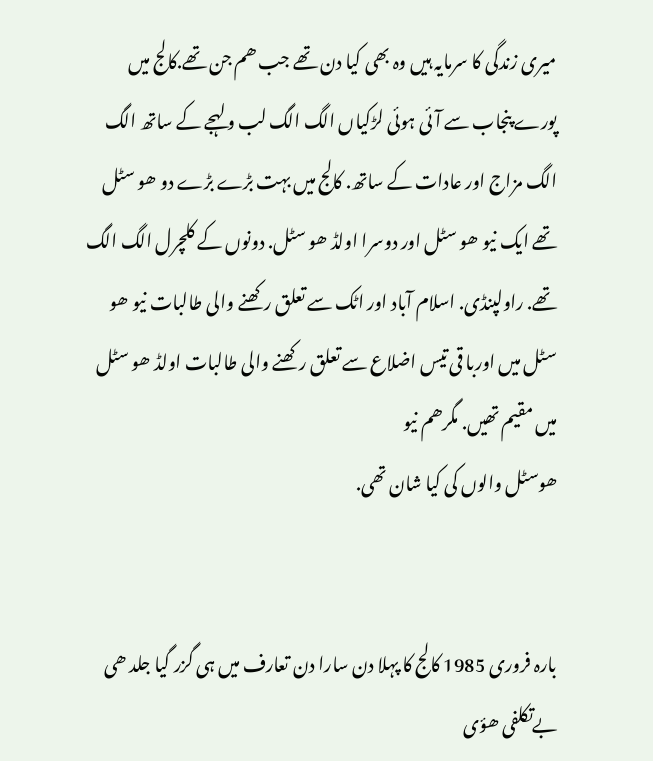میری زندگی کا سرمایہ ہیں وہ بھی کیا دن تھے جب ھم جن تھے.کالج میں
پورے پنجاب سے آئی ہوئی لڑکیاں الگ الگ لب و لہجے کے ساتھ الگ الگ مزاج اور عادات کے ساتھ. کالج میں بہت بڑے بڑے دو ھو سٹل تھے ایک نیو ھو سٹل اور دوسرا اولڈ ھو سٹل. دونوں کے کلچرل الگ الگ تھے. راولپنڈی. اسلام آباد اور اٹک سے تعلق رکھنے والی طالبات نیو ھو سٹل میں اوربا قی تیس اضلاع سے تعلق رکھنے والی طالبات اولڈ ھو سٹل میں مقیم تھیں. مگرھم نیو
ھوسٹل والوں کی کیا شان تھی.


بارہ فروری 1985 کالج کا پہلا دن سارا دن تعارف میں ہی گزر گیا جلد ھی بےتکلفی ھؤی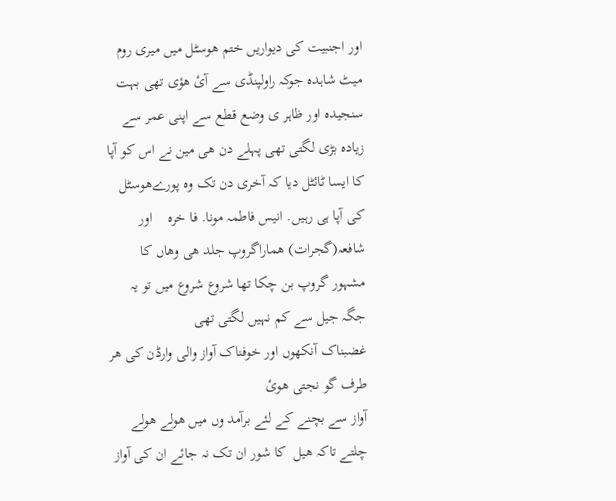اور اجنبیت کی دیواریں ختم ھوسٹل میں میری روم میٹ شاہدہ جوکہ راولپنڈی سے آئ ھؤی تھی بہت سنجیدہ اور ظاہر ی وضع قطع سے اپنی عمر سے زیادہ بڑی لگتی تھی پہلے دن ھی مین نے اس کو آپا کا ایسا ٹائٹل دیا کہ آخری دن تک وہ پورےھوسٹل کی آپا ہی رہیں. انیس فاطمہ مونا. فا خرہ    اور شافعہ(گجرات) ھماراگروپ جلد ھی وھاں کا مشہور گروپ بن چکا تھا شروع شروع میں تو یہ   جگہ جیل سے کم نہیں لگتی تھی
غضبناک آنکھوں اور خوفناک آواز والی وارڈن کی ھر طرف گو نجتی ھوئ
آواز سے بچنے کے لئے برآمد وں میں ھولے ھولے چلتے تاکہ ھیل  کا شور ان تک نہ جائے ان کی آواز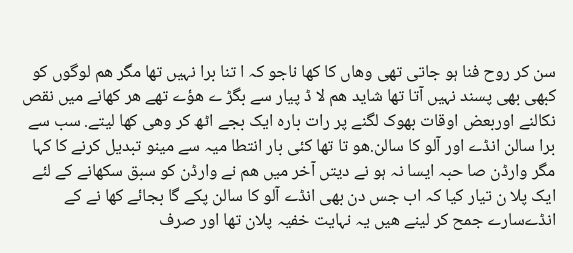سن کر روح فنا ہو جاتی تھی وھاں کا کھا ناجو کہ ا تنا برا نہیں تھا مگر ھم لوگوں کو کبھی بھی پسند نہیں آتا تھا شاید ھم لا ڈ پیار سے بگڑ ے ھؤے تھے ھر کھانے میں نقص نکالنے اوربعض اوقات بھوک لگنے پر رات بارہ ایک بجے اٹھ کر وھی کھا لیتے. سب سے برا سالن انڈے اور آلو کا سالن.ھو تا تھا کئی بار انتطا میہ سے مینو تبدیل کرنے کا کہا مگر وارڈن صا حبہ ایسا نہ ہو نے دیتں آخر میں ھم نے وارڈن کو سبق سکھانے کے لئے ایک پلا ن تیار کیا کہ اب جس دن بھی انڈے آلو کا سالن پکے گا بجائے کھا نے کے انڈےسارے جمح کر لینے ھیں یہ نہایت خفیہ پلان تھا اور صرف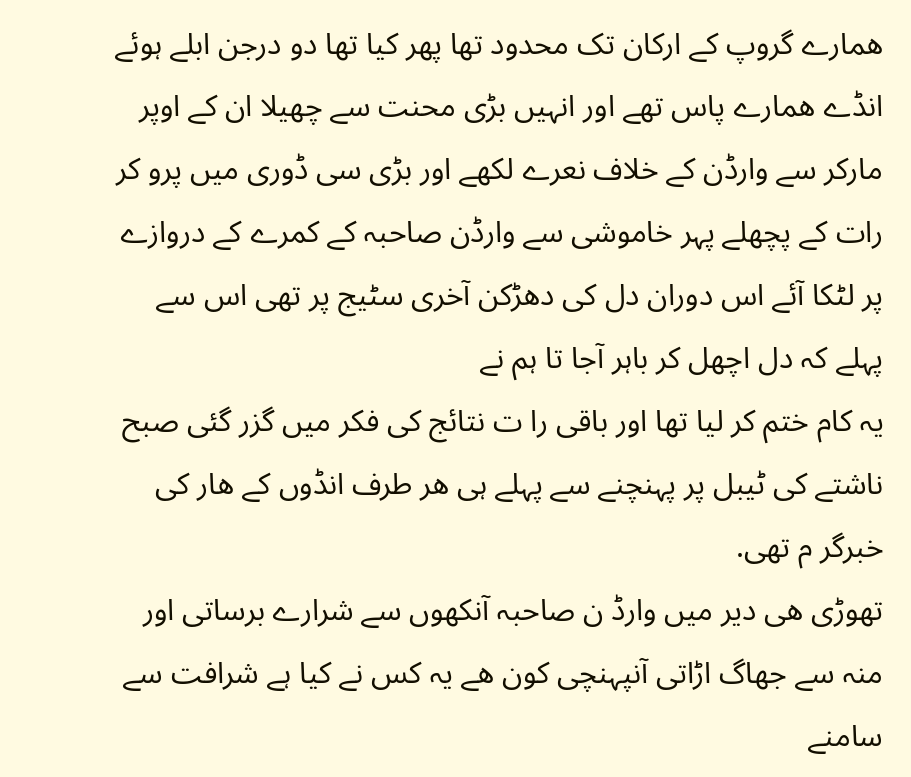ھمارے گروپ کے ارکان تک محدود تھا پھر کیا تھا دو درجن ابلے ہوئے انڈے ھمارے پاس تھے اور انہیں بڑی محنت سے چھیلا ان کے اوپر مارکر سے وارڈن کے خلاف نعرے لکھے اور بڑی سی ڈوری میں پرو کر رات کے پچھلے پہر خاموشی سے وارڈن صاحبہ کے کمرے کے دروازے پر لٹکا آئے اس دوران دل کی دھڑکن آخری سٹیج پر تھی اس سے پہلے کہ دل اچھل کر باہر آجا تا ہم نے
یہ کام ختم کر لیا تھا اور باقی را ت نتائج کی فکر میں گزر گئی صبح ناشتے کی ٹیبل پر پہنچنے سے پہلے ہی ھر طرف انڈوں کے ھار کی خبرگر م تھی.
تھوڑی ھی دیر میں وارڈ ن صاحبہ آنکھوں سے شرارے برساتی اور منہ سے جھاگ اڑاتی آنپہنچی کون ھے یہ کس نے کیا ہے شرافت سے سامنے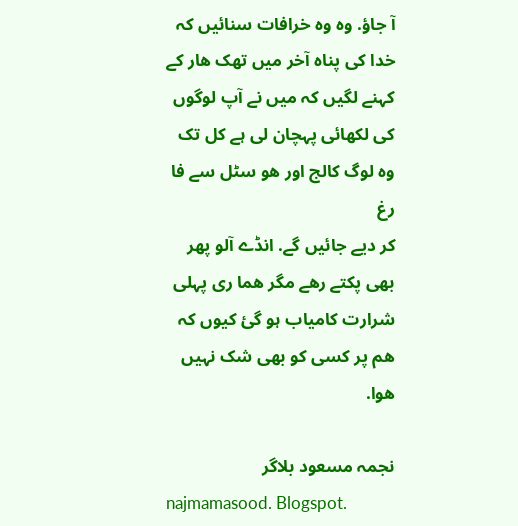آ جاؤ. وہ وہ خرافات سنائیں کہ خدا کی پناہ آخر میں تھک ھار کے کہنے لگیں کہ میں نے آپ لوگوں کی لکھائی پہچان لی ہے کل تک وہ لوگ کالج اور ھو سٹل سے فا رغ
کر دیے جائیں گے. انڈے آلو پھر بھی پکتے رھے مگر ھما ری پہلی شرارت کامیاب ہو گئ کیوں کہ ھم پر کسی کو بھی شک نہیں ھوا.

نجمہ مسعود بلاگر
najmamasood. Blogspot.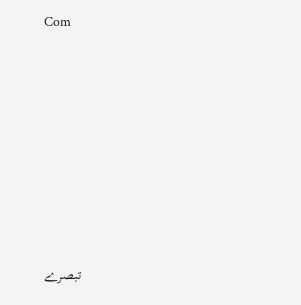Com










تبصرے